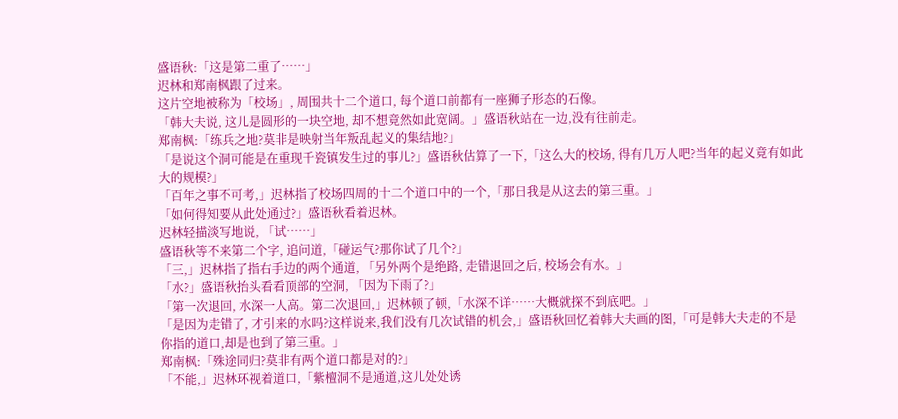盛语秋:「这是第二重了……」
迟林和郑南枫跟了过来。
这片空地被称为「校场」, 周围共十二个道口, 每个道口前都有一座狮子形态的石像。
「韩大夫说, 这儿是圆形的一块空地, 却不想竟然如此宽阔。」盛语秋站在一边,没有往前走。
郑南枫:「练兵之地?莫非是映射当年叛乱起义的集结地?」
「是说这个洞可能是在重现千瓷镇发生过的事儿?」盛语秋估算了一下,「这么大的校场, 得有几万人吧?当年的起义竟有如此大的规模?」
「百年之事不可考,」迟林指了校场四周的十二个道口中的一个,「那日我是从这去的第三重。」
「如何得知要从此处通过?」盛语秋看着迟林。
迟林轻描淡写地说, 「试……」
盛语秋等不来第二个字, 追问道,「碰运气?那你试了几个?」
「三,」迟林指了指右手边的两个通道, 「另外两个是绝路, 走错退回之后, 校场会有水。」
「水?」盛语秋抬头看看顶部的空洞, 「因为下雨了?」
「第一次退回, 水深一人高。第二次退回,」迟林顿了顿,「水深不详……大概就探不到底吧。」
「是因为走错了, 才引来的水吗?这样说来,我们没有几次试错的机会,」盛语秋回忆着韩大夫画的图,「可是韩大夫走的不是你指的道口,却是也到了第三重。」
郑南枫:「殊途同归?莫非有两个道口都是对的?」
「不能,」迟林环视着道口,「紫檀洞不是通道,这儿处处诱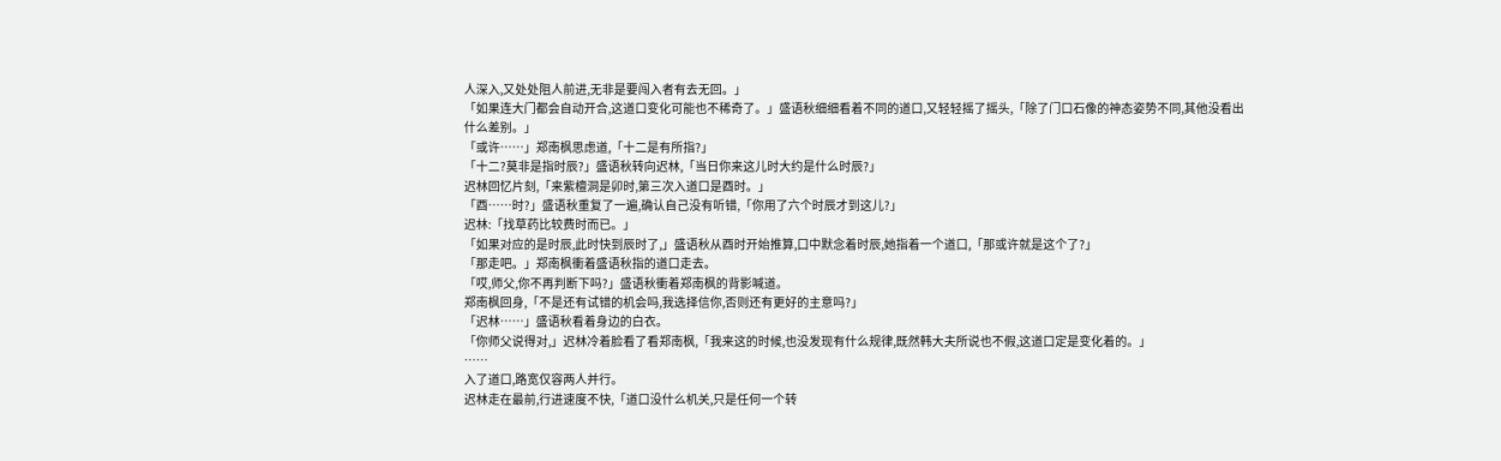人深入,又处处阻人前进,无非是要闯入者有去无回。」
「如果连大门都会自动开合,这道口变化可能也不稀奇了。」盛语秋细细看着不同的道口,又轻轻摇了摇头,「除了门口石像的神态姿势不同,其他没看出什么差别。」
「或许……」郑南枫思虑道,「十二是有所指?」
「十二?莫非是指时辰?」盛语秋转向迟林,「当日你来这儿时大约是什么时辰?」
迟林回忆片刻,「来紫檀洞是卯时,第三次入道口是酉时。」
「酉……时?」盛语秋重复了一遍,确认自己没有听错,「你用了六个时辰才到这儿?」
迟林:「找草药比较费时而已。」
「如果对应的是时辰,此时快到辰时了,」盛语秋从酉时开始推算,口中默念着时辰,她指着一个道口,「那或许就是这个了?」
「那走吧。」郑南枫衝着盛语秋指的道口走去。
「哎,师父,你不再判断下吗?」盛语秋衝着郑南枫的背影喊道。
郑南枫回身,「不是还有试错的机会吗,我选择信你,否则还有更好的主意吗?」
「迟林……」盛语秋看着身边的白衣。
「你师父说得对,」迟林冷着脸看了看郑南枫,「我来这的时候,也没发现有什么规律,既然韩大夫所说也不假,这道口定是变化着的。」
……
入了道口,路宽仅容两人并行。
迟林走在最前,行进速度不快,「道口没什么机关,只是任何一个转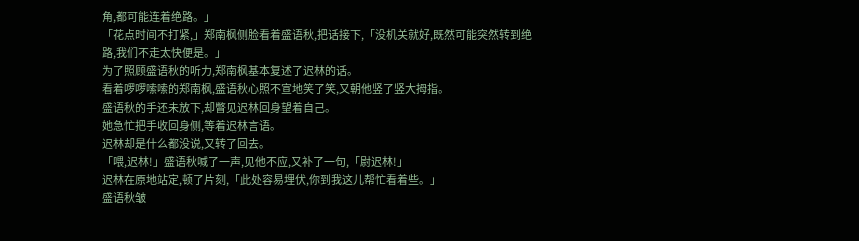角,都可能连着绝路。」
「花点时间不打紧,」郑南枫侧脸看着盛语秋,把话接下,「没机关就好,既然可能突然转到绝路,我们不走太快便是。」
为了照顾盛语秋的听力,郑南枫基本复述了迟林的话。
看着啰啰嗦嗦的郑南枫,盛语秋心照不宣地笑了笑,又朝他竖了竖大拇指。
盛语秋的手还未放下,却瞥见迟林回身望着自己。
她急忙把手收回身侧,等着迟林言语。
迟林却是什么都没说,又转了回去。
「喂,迟林!」盛语秋喊了一声,见他不应,又补了一句,「尉迟林!」
迟林在原地站定,顿了片刻,「此处容易埋伏,你到我这儿帮忙看着些。」
盛语秋皱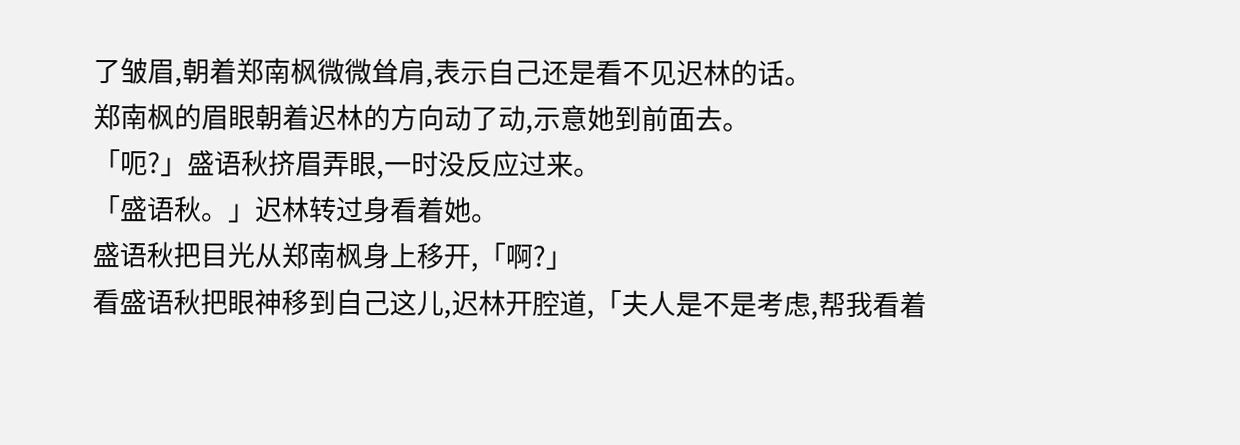了皱眉,朝着郑南枫微微耸肩,表示自己还是看不见迟林的话。
郑南枫的眉眼朝着迟林的方向动了动,示意她到前面去。
「呃?」盛语秋挤眉弄眼,一时没反应过来。
「盛语秋。」迟林转过身看着她。
盛语秋把目光从郑南枫身上移开,「啊?」
看盛语秋把眼神移到自己这儿,迟林开腔道,「夫人是不是考虑,帮我看着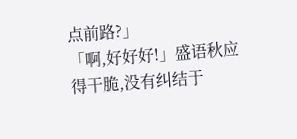点前路?」
「啊,好好好!」盛语秋应得干脆,没有纠结于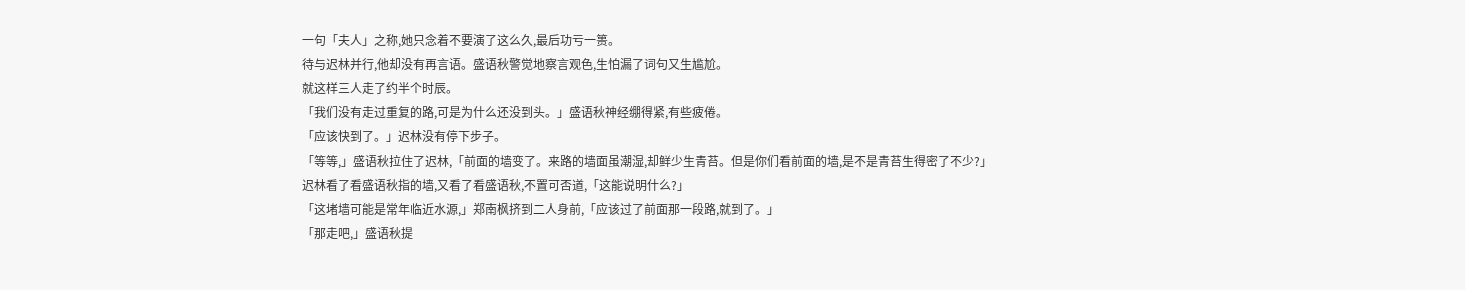一句「夫人」之称,她只念着不要演了这么久,最后功亏一篑。
待与迟林并行,他却没有再言语。盛语秋警觉地察言观色,生怕漏了词句又生尴尬。
就这样三人走了约半个时辰。
「我们没有走过重复的路,可是为什么还没到头。」盛语秋神经绷得紧,有些疲倦。
「应该快到了。」迟林没有停下步子。
「等等,」盛语秋拉住了迟林,「前面的墙变了。来路的墙面虽潮湿,却鲜少生青苔。但是你们看前面的墙,是不是青苔生得密了不少?」
迟林看了看盛语秋指的墙,又看了看盛语秋,不置可否道,「这能说明什么?」
「这堵墙可能是常年临近水源,」郑南枫挤到二人身前,「应该过了前面那一段路,就到了。」
「那走吧,」盛语秋提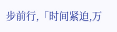步前行,「时间紧迫,万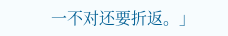一不对还要折返。」